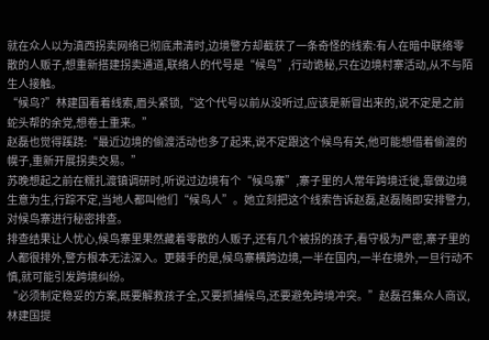就在众人以为滇西拐卖网络已彻底肃清时,边境警方却截获了一条奇怪的线索:有人在暗中联络零散的人贩子,想重新搭建拐卖通道,联络人的代号是“候鸟”,行动诡秘,只在边境村寨活动,从不与陌生人接触。
“候鸟?”林建国看着线索,眉头紧锁,“这个代号以前从没听过,应该是新冒出来的,说不定是之前蛇头帮的余党,想卷土重来。”
赵磊也觉得蹊跷:“最近边境的偷渡活动也多了起来,说不定跟这个候鸟有关,他可能想借着偷渡的幌子,重新开展拐卖交易。”
苏晚想起之前在糯扎渡镇调研时,听说过边境有个“候鸟寨”,寨子里的人常年跨境迁徙,靠做边境生意为生,行踪不定,当地人都叫他们“候鸟人”。她立刻把这个线索告诉赵磊,赵磊随即安排警力,对候鸟寨进行秘密排查。
排查结果让人忧心,候鸟寨里果然藏着零散的人贩子,还有几个被拐的孩子,看守极为严密,寨子里的人都很排外,警方根本无法深入。更棘手的是,候鸟寨横跨边境,一半在国内,一半在境外,一旦行动不慎,就可能引发跨境纠纷。
“必须制定稳妥的方案,既要解救孩子全,又要抓捕候鸟,还要避免跨境冲突。”赵磊召集众人商议,林建国提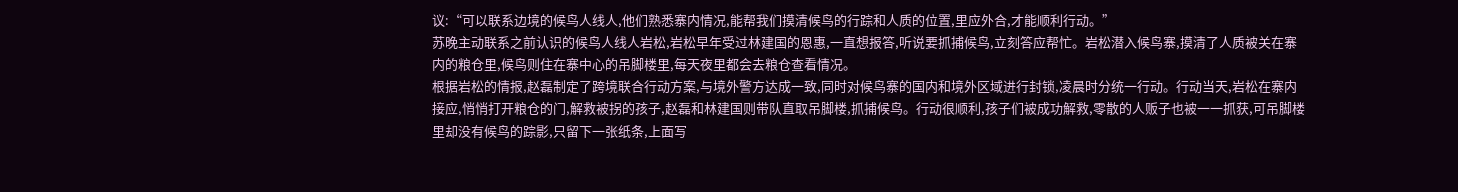议:“可以联系边境的候鸟人线人,他们熟悉寨内情况,能帮我们摸清候鸟的行踪和人质的位置,里应外合,才能顺利行动。”
苏晚主动联系之前认识的候鸟人线人岩松,岩松早年受过林建国的恩惠,一直想报答,听说要抓捕候鸟,立刻答应帮忙。岩松潜入候鸟寨,摸清了人质被关在寨内的粮仓里,候鸟则住在寨中心的吊脚楼里,每天夜里都会去粮仓查看情况。
根据岩松的情报,赵磊制定了跨境联合行动方案,与境外警方达成一致,同时对候鸟寨的国内和境外区域进行封锁,凌晨时分统一行动。行动当天,岩松在寨内接应,悄悄打开粮仓的门,解救被拐的孩子,赵磊和林建国则带队直取吊脚楼,抓捕候鸟。行动很顺利,孩子们被成功解救,零散的人贩子也被一一抓获,可吊脚楼里却没有候鸟的踪影,只留下一张纸条,上面写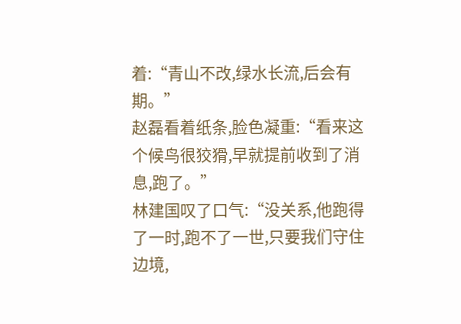着:“青山不改,绿水长流,后会有期。”
赵磊看着纸条,脸色凝重:“看来这个候鸟很狡猾,早就提前收到了消息,跑了。”
林建国叹了口气:“没关系,他跑得了一时,跑不了一世,只要我们守住边境,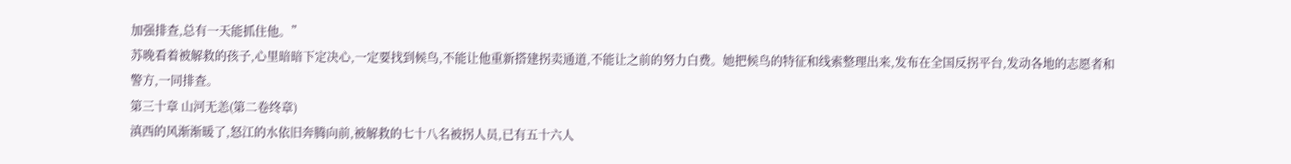加强排查,总有一天能抓住他。”
苏晚看着被解救的孩子,心里暗暗下定决心,一定要找到候鸟,不能让他重新搭建拐卖通道,不能让之前的努力白费。她把候鸟的特征和线索整理出来,发布在全国反拐平台,发动各地的志愿者和警方,一同排查。
第三十章 山河无恙(第二卷终章)
滇西的风渐渐暖了,怒江的水依旧奔腾向前,被解救的七十八名被拐人员,已有五十六人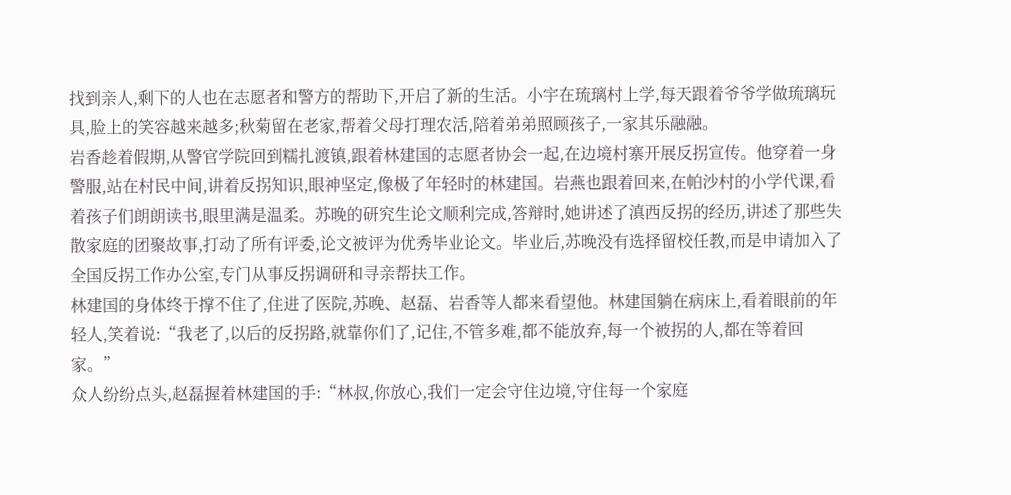找到亲人,剩下的人也在志愿者和警方的帮助下,开启了新的生活。小宇在琉璃村上学,每天跟着爷爷学做琉璃玩具,脸上的笑容越来越多;秋菊留在老家,帮着父母打理农活,陪着弟弟照顾孩子,一家其乐融融。
岩香趁着假期,从警官学院回到糯扎渡镇,跟着林建国的志愿者协会一起,在边境村寨开展反拐宣传。他穿着一身警服,站在村民中间,讲着反拐知识,眼神坚定,像极了年轻时的林建国。岩燕也跟着回来,在帕沙村的小学代课,看着孩子们朗朗读书,眼里满是温柔。苏晚的研究生论文顺利完成,答辩时,她讲述了滇西反拐的经历,讲述了那些失散家庭的团聚故事,打动了所有评委,论文被评为优秀毕业论文。毕业后,苏晚没有选择留校任教,而是申请加入了全国反拐工作办公室,专门从事反拐调研和寻亲帮扶工作。
林建国的身体终于撑不住了,住进了医院,苏晚、赵磊、岩香等人都来看望他。林建国躺在病床上,看着眼前的年轻人,笑着说:“我老了,以后的反拐路,就靠你们了,记住,不管多难,都不能放弃,每一个被拐的人,都在等着回家。”
众人纷纷点头,赵磊握着林建国的手:“林叔,你放心,我们一定会守住边境,守住每一个家庭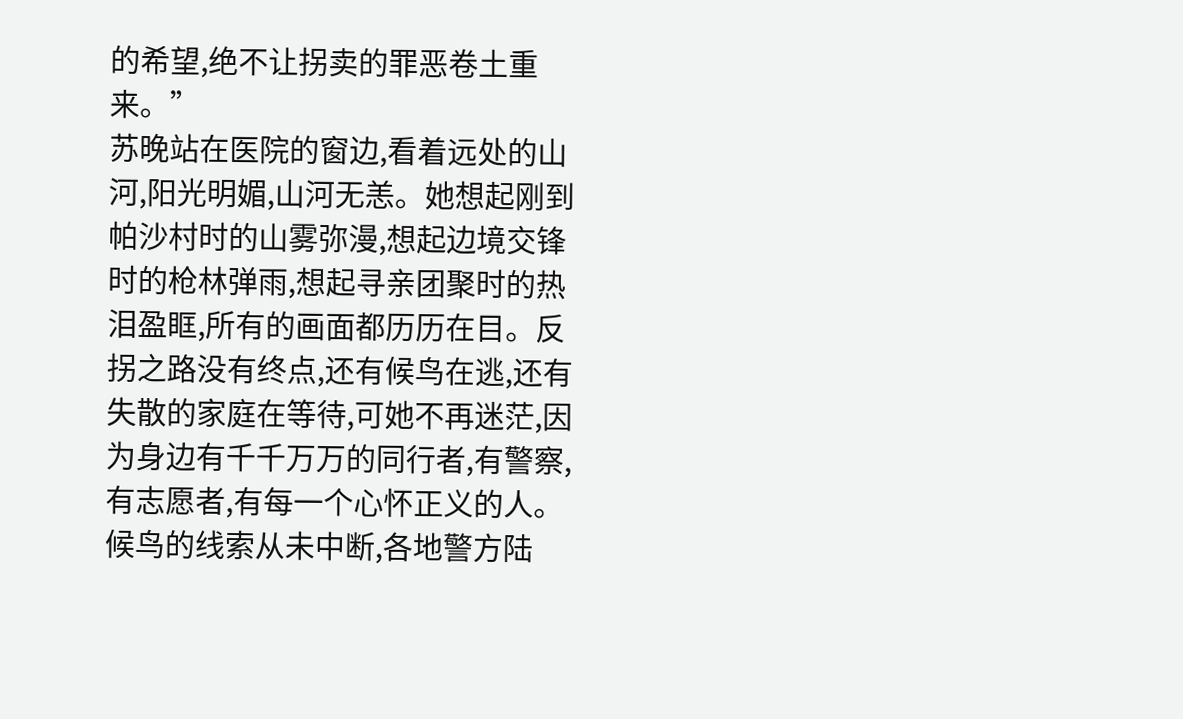的希望,绝不让拐卖的罪恶卷土重来。”
苏晚站在医院的窗边,看着远处的山河,阳光明媚,山河无恙。她想起刚到帕沙村时的山雾弥漫,想起边境交锋时的枪林弹雨,想起寻亲团聚时的热泪盈眶,所有的画面都历历在目。反拐之路没有终点,还有候鸟在逃,还有失散的家庭在等待,可她不再迷茫,因为身边有千千万万的同行者,有警察,有志愿者,有每一个心怀正义的人。
候鸟的线索从未中断,各地警方陆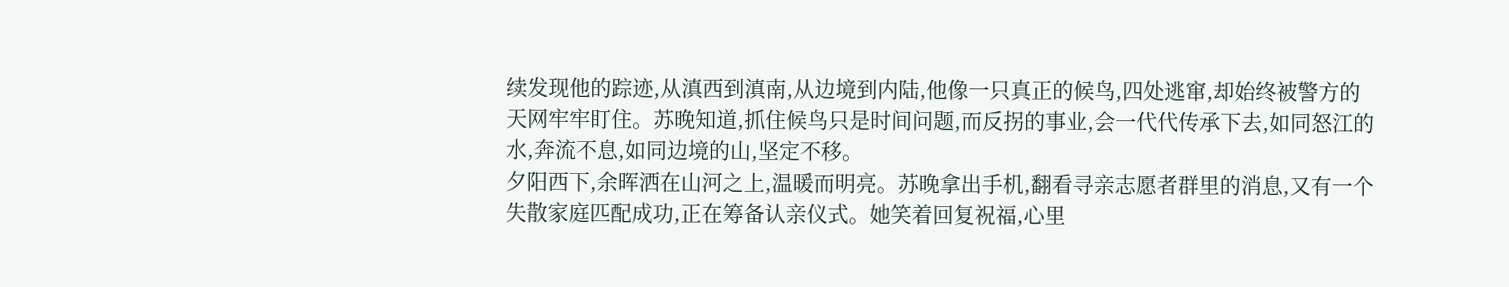续发现他的踪迹,从滇西到滇南,从边境到内陆,他像一只真正的候鸟,四处逃窜,却始终被警方的天网牢牢盯住。苏晚知道,抓住候鸟只是时间问题,而反拐的事业,会一代代传承下去,如同怒江的水,奔流不息,如同边境的山,坚定不移。
夕阳西下,余晖洒在山河之上,温暖而明亮。苏晚拿出手机,翻看寻亲志愿者群里的消息,又有一个失散家庭匹配成功,正在筹备认亲仪式。她笑着回复祝福,心里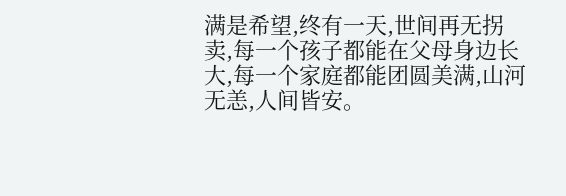满是希望,终有一天,世间再无拐卖,每一个孩子都能在父母身边长大,每一个家庭都能团圆美满,山河无恙,人间皆安。